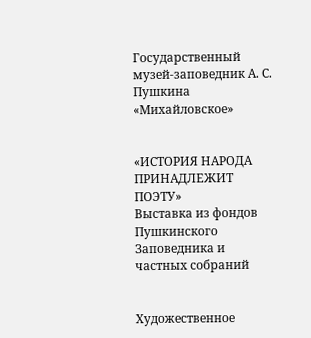Государственный музей-заповедник А. С. Пушкина «Михайловское»


«ИСТОРИЯ НАРОДА ПРИНАДЛЕЖИТ ПОЭТУ»
Выставка из фондов Пушкинского Заповедника и частных собраний


Художественное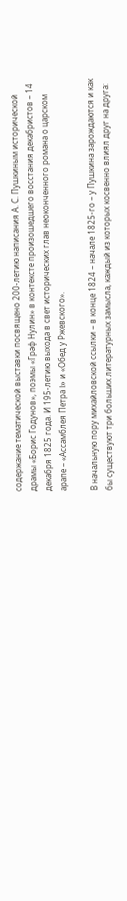содержание тематической выставки посвящено 200-летию написания А. С. Пушкиным исторической драмы «Борис Годунов», поэмы «Граф Нулин» в контексте произошедшего восстания декабристов – 14 декабря 1825 года. И 195-летию выхода в свет исторических глав неоконченного романа о царском арапе – «Ассамблея Петра I» и «Обед у Ржевского».

В начальную пору михайловской ссылки – в конце 1824 – начале 1825-го – у Пушкина зарождаются и как бы существуют три больших литературных замысла, каждый из которых косвенно влиял друг на друга: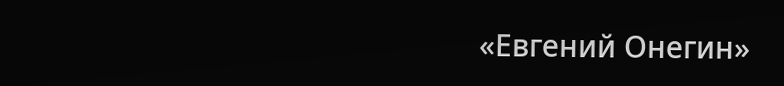«Евгений Онегин»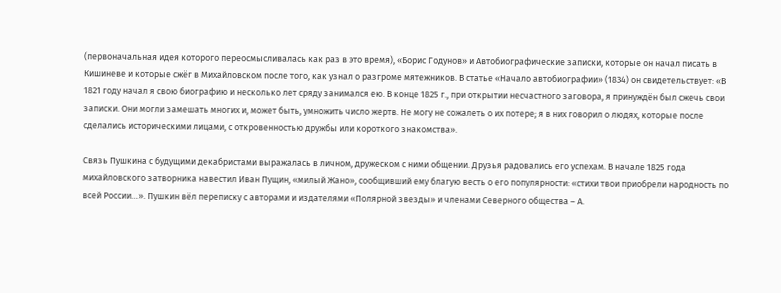(первоначальная идея которого переосмысливалась как раз в это время), «Борис Годунов» и Автобиографические записки, которые он начал писать в Кишиневе и которые сжёг в Михайловском после того, как узнал о разгроме мятежников. В статье «Начало автобиографии» (1834) он свидетельствует: «В 1821 году начал я свою биографию и несколько лет сряду занимался ею. В конце 1825 г., при открытии несчастного заговора, я принуждён был сжечь свои записки. Они могли замешать многих и, может быть, умножить число жертв. Не могу не сожалеть о их потере; я в них говорил о людях, которые после сделались историческими лицами, с откровенностью дружбы или короткого знакомства».

Связь Пушкина с будущими декабристами выражалась в личном, дружеском с ними общении. Друзья радовались его успехам. В начале 1825 года михайловского затворника навестил Иван Пущин, «милый Жано», сообщивший ему благую весть о его популярности: «стихи твои приобрели народность по всей России…». Пушкин вёл переписку с авторами и издателями «Полярной звезды» и членами Северного общества – А.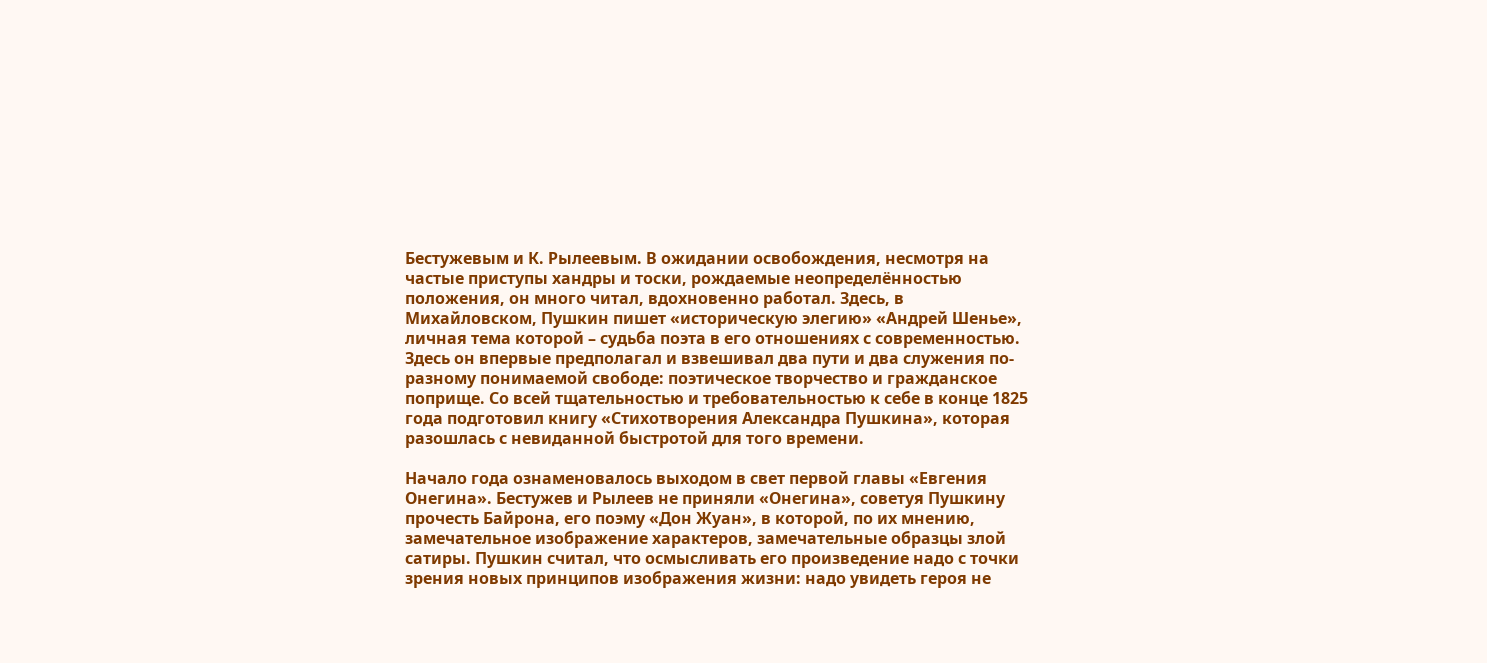Бестужевым и К. Рылеевым. В ожидании освобождения, несмотря на частые приступы хандры и тоски, рождаемые неопределённостью положения, он много читал, вдохновенно работал. Здесь, в Михайловском, Пушкин пишет «историческую элегию» «Андрей Шенье», личная тема которой – судьба поэта в его отношениях с современностью. Здесь он впервые предполагал и взвешивал два пути и два служения по-разному понимаемой свободе: поэтическое творчество и гражданское поприще. Со всей тщательностью и требовательностью к себе в конце 1825 года подготовил книгу «Стихотворения Александра Пушкина», которая разошлась с невиданной быстротой для того времени.

Начало года ознаменовалось выходом в свет первой главы «Евгения Онегина». Бестужев и Рылеев не приняли «Онегина», советуя Пушкину прочесть Байрона, его поэму «Дон Жуан», в которой, по их мнению, замечательное изображение характеров, замечательные образцы злой сатиры. Пушкин считал, что осмысливать его произведение надо с точки зрения новых принципов изображения жизни: надо увидеть героя не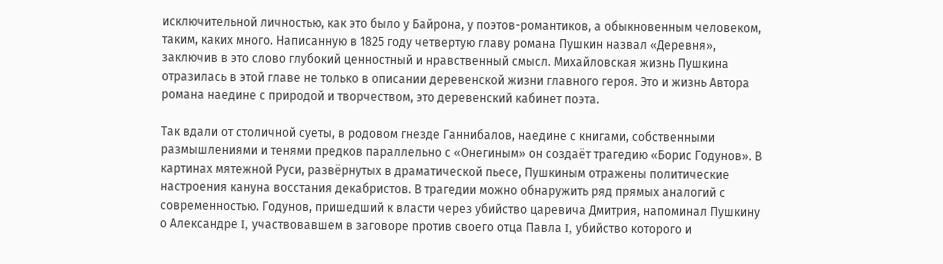исключительной личностью, как это было у Байрона, у поэтов-романтиков, а обыкновенным человеком, таким, каких много. Написанную в 1825 году четвертую главу романа Пушкин назвал «Деревня», заключив в это слово глубокий ценностный и нравственный смысл. Михайловская жизнь Пушкина отразилась в этой главе не только в описании деревенской жизни главного героя. Это и жизнь Автора романа наедине с природой и творчеством, это деревенский кабинет поэта.

Так вдали от столичной суеты, в родовом гнезде Ганнибалов, наедине с книгами, собственными размышлениями и тенями предков параллельно с «Онегиным» он создаёт трагедию «Борис Годунов». В картинах мятежной Руси, развёрнутых в драматической пьесе, Пушкиным отражены политические настроения кануна восстания декабристов. В трагедии можно обнаружить ряд прямых аналогий с современностью. Годунов, пришедший к власти через убийство царевича Дмитрия, напоминал Пушкину о Александре I, участвовавшем в заговоре против своего отца Павла I, убийство которого и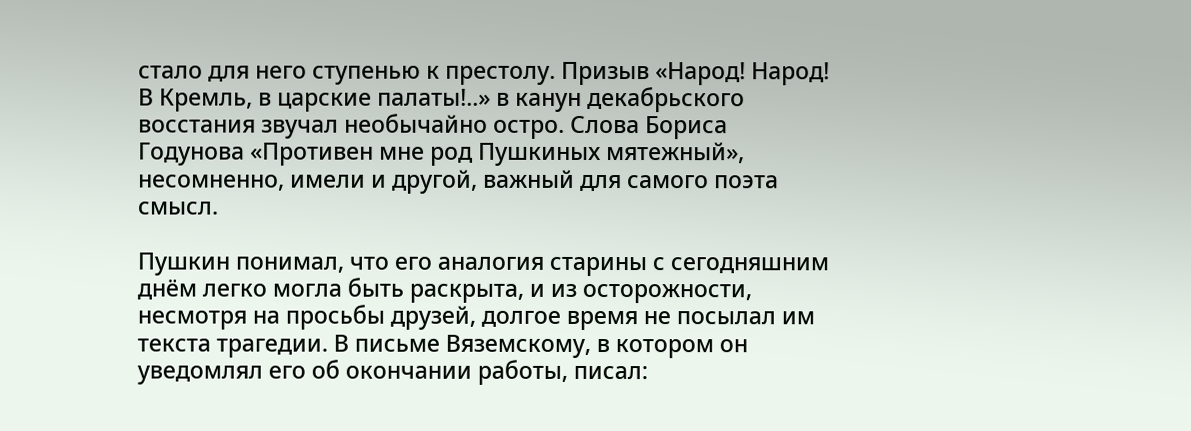стало для него ступенью к престолу. Призыв «Народ! Народ! В Кремль, в царские палаты!..» в канун декабрьского восстания звучал необычайно остро. Слова Бориса Годунова «Противен мне род Пушкиных мятежный», несомненно, имели и другой, важный для самого поэта смысл.

Пушкин понимал, что его аналогия старины с сегодняшним днём легко могла быть раскрыта, и из осторожности, несмотря на просьбы друзей, долгое время не посылал им текста трагедии. В письме Вяземскому, в котором он уведомлял его об окончании работы, писал: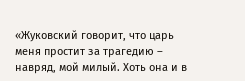«Жуковский говорит, что царь меня простит за трагедию – навряд, мой милый. Хоть она и в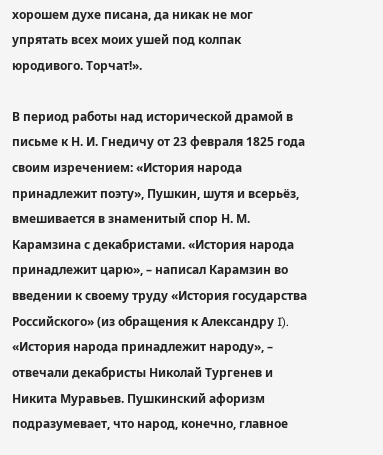хорошем духе писана, да никак не мог упрятать всех моих ушей под колпак юродивого. Торчат!».

В период работы над исторической драмой в письме к Н. И. Гнедичу от 23 февраля 1825 года своим изречением: «История народа принадлежит поэту», Пушкин, шутя и всерьёз, вмешивается в знаменитый спор Н. М. Карамзина с декабристами. «История народа принадлежит царю», – написал Карамзин во введении к своему труду «История государства Российского» (из обращения к Александру I). «История народа принадлежит народу», – отвечали декабристы Николай Тургенев и Никита Муравьев. Пушкинский афоризм подразумевает, что народ, конечно, главное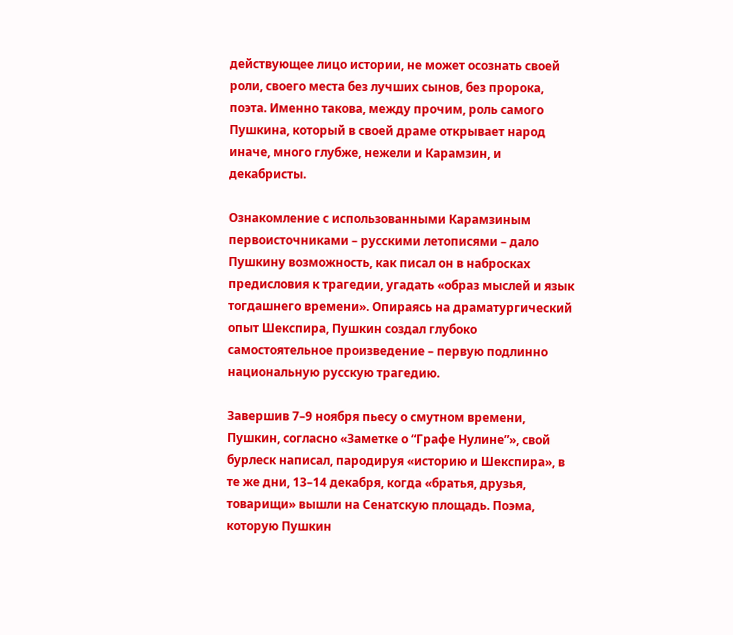действующее лицо истории, не может осознать своей роли, своего места без лучших сынов, без пророка, поэта. Именно такова, между прочим, роль самого Пушкина, который в своей драме открывает народ иначе, много глубже, нежели и Карамзин, и декабристы.

Ознакомление с использованными Карамзиным первоисточниками – русскими летописями – дало Пушкину возможность, как писал он в набросках предисловия к трагедии, угадать «образ мыслей и язык тогдашнего времени». Опираясь на драматургический опыт Шекспира, Пушкин создал глубоко самостоятельное произведение – первую подлинно национальную русскую трагедию.

Завершив 7–9 ноября пьесу о смутном времени, Пушкин, согласно «Заметке о “Графе Нулине”», свой бурлеск написал, пародируя «историю и Шекспира», в те же дни, 13–14 декабря, когда «братья, друзья, товарищи» вышли на Сенатскую площадь. Поэма, которую Пушкин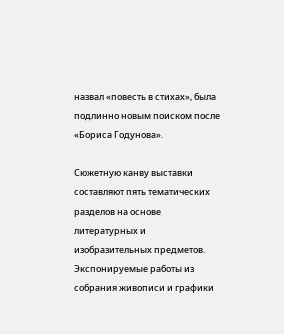назвал «повесть в стихах», была подлинно новым поиском после «Бориса Годунова».

Сюжетную канву выставки составляют пять тематических разделов на основе литературных и изобразительных предметов. Экспонируемые работы из собрания живописи и графики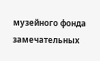музейного фонда замечательных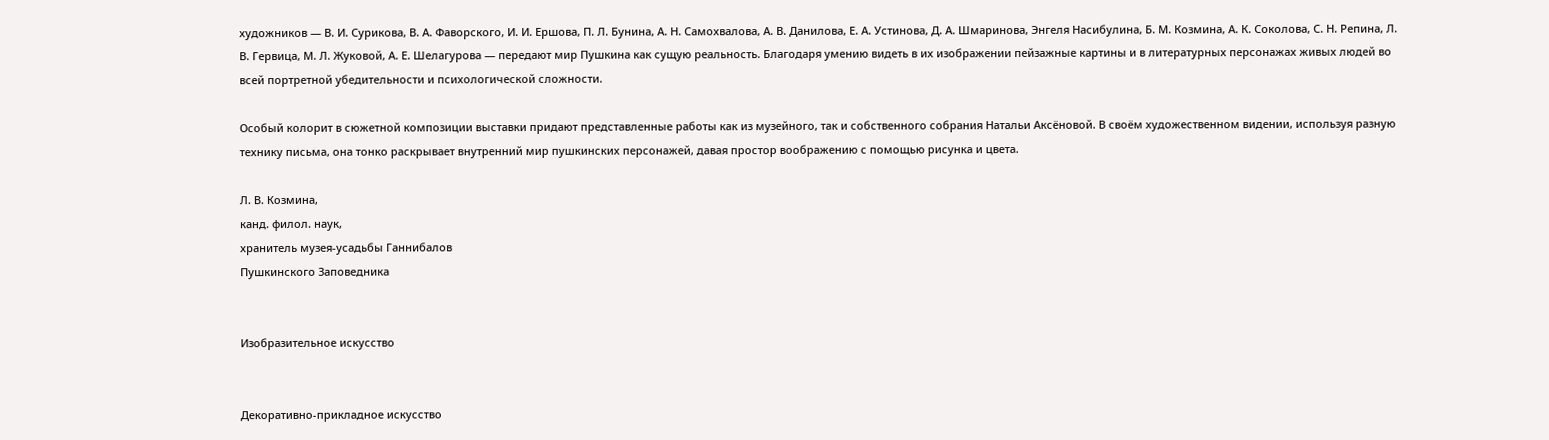художников — В. И. Сурикова, В. А. Фаворского, И. И. Ершова, П. Л. Бунина, А. Н. Самохвалова, А. В. Данилова, Е. А. Устинова, Д. А. Шмаринова, Энгеля Насибулина, Б. М. Козмина, А. К. Соколова, С. Н. Репина, Л. В. Гервица, М. Л. Жуковой, А. Е. Шелагурова — передают мир Пушкина как сущую реальность. Благодаря умению видеть в их изображении пейзажные картины и в литературных персонажах живых людей во всей портретной убедительности и психологической сложности.

Особый колорит в сюжетной композиции выставки придают представленные работы как из музейного, так и собственного собрания Натальи Аксёновой. В своём художественном видении, используя разную технику письма, она тонко раскрывает внутренний мир пушкинских персонажей, давая простор воображению с помощью рисунка и цвета.

Л. В. Козмина,
канд. филол. наук,
хранитель музея-усадьбы Ганнибалов
Пушкинского Заповедника


Изобразительное искусство


Декоративно-прикладное искусство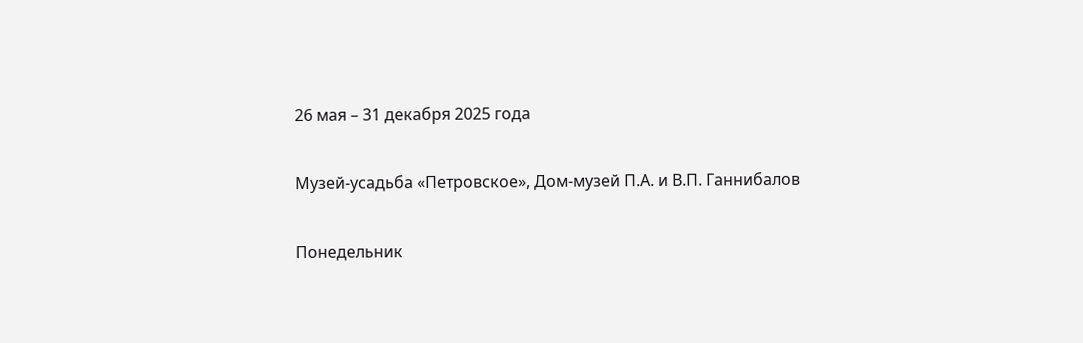26 мая – 31 декабря 2025 года

Музей-усадьба «Петровское», Дом-музей П.А. и В.П. Ганнибалов

Понедельник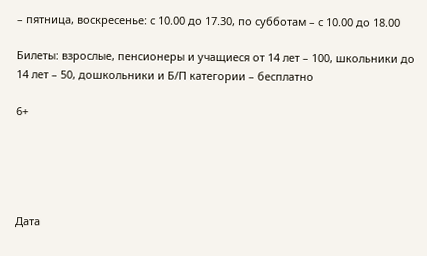– пятница, воскресенье: с 10.00 до 17.30, по субботам – с 10.00 до 18.00

Билеты: взрослые, пенсионеры и учащиеся от 14 лет – 100, школьники до 14 лет – 50, дошкольники и Б/П категории – бесплатно

6+





Дата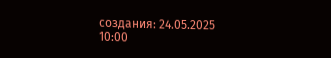создания: 24.05.2025 10:00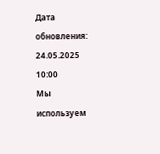Дата обновления: 24.05.2025 10:00
Мы используем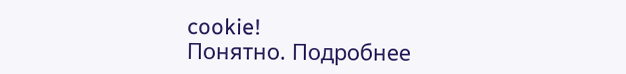cookie!
Понятно. Подробнее